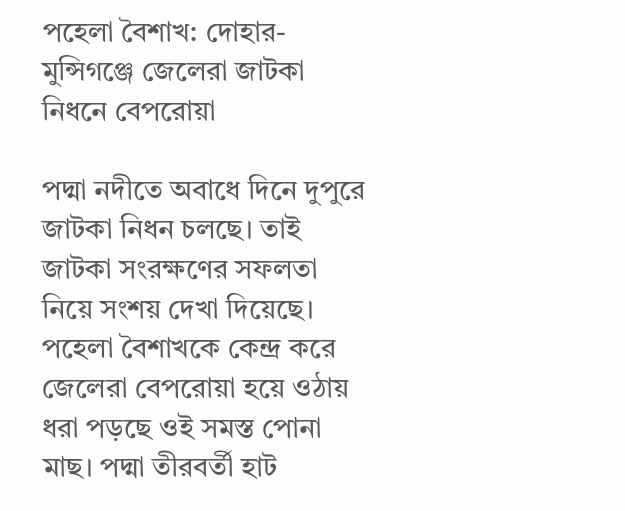পহেলা বৈশাখ: দোহার-মুন্সিগঞ্জে জেলেরা জাটকা নিধনে বেপরোয়া

পদ্মা নদীতে অবাধে দিনে দুপুরে জাটকা নিধন চলছে। তাই জাটকা সংরক্ষণের সফলতা নিয়ে সংশয় দেখা দিয়েছে। পহেলা বৈশাখকে কেন্দ্র করে জেলেরা বেপরোয়া হয়ে ওঠায় ধরা পড়ছে ওই সমস্ত পোনা মাছ। পদ্মা তীরবর্তী হাট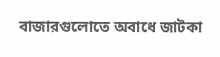বাজারগুলোতে অবাধে জাটকা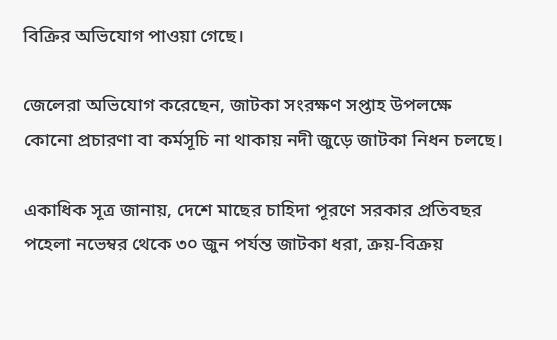বিক্রির অভিযোগ পাওয়া গেছে।

জেলেরা অভিযোগ করেছেন, জাটকা সংরক্ষণ সপ্তাহ উপলক্ষে কোনো প্রচারণা বা কর্মসূচি না থাকায় নদী জুড়ে জাটকা নিধন চলছে।

একাধিক সূত্র জানায়, দেশে মাছের চাহিদা পূরণে সরকার প্রতিবছর পহেলা নভেম্বর থেকে ৩০ জুন পর্যন্ত জাটকা ধরা, ক্রয়-বিক্রয়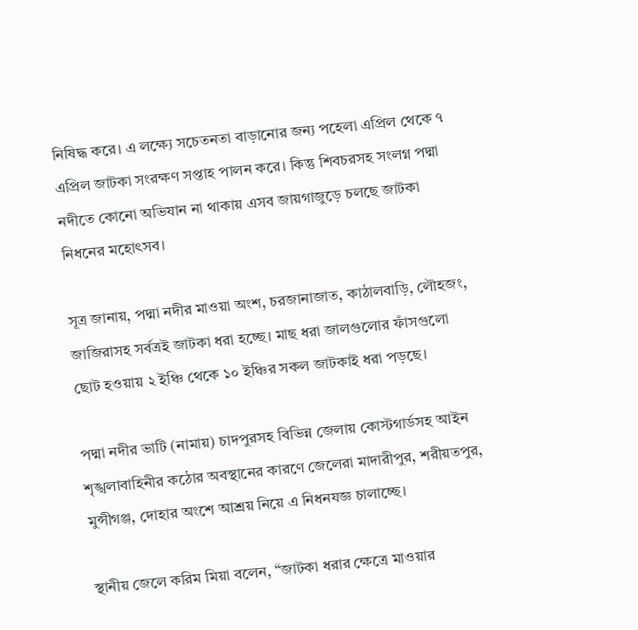নিষিদ্ধ করে। এ লক্ষ্যে সচেতনতা বাড়ানোর জন্য পহেলা এপ্রিল থেকে ৭ এপ্রিল জাটকা সংরক্ষণ সপ্তাহ পালন করে। কিন্তু শিবচরসহ সংলগ্ন পদ্মা নদীতে কোনো অভিযান না থাকায় এসব জায়গাজুড়ে চলছে জাটকা নিধনের মহোৎসব।

সূত্র জানায়, পদ্মা নদীর মাওয়া অংশ, চরজানাজাত, কাঠালবাড়ি, লৌহজং, জাজিরাসহ সর্বত্রই জাটকা ধরা হচ্ছে। মাছ ধরা জালগুলোর ফাঁসগুলো ছোট হওয়ায় ২ ইঞ্চি থেকে ১০ ইঞ্চির সকল জাটকাই ধরা পড়ছে।

পদ্মা নদীর ভাটি (নামায়) চাদপুরসহ বিভিন্ন জেলায় কোস্টগার্ডসহ আইন শৃঙ্খলাবাহিনীর কঠোর অবস্থানের কারণে জেলেরা মাদারীপুর, শরীয়তপুর, মুন্সীগঞ্জ, দোহার অংশে আশ্রয় নিয়ে এ নিধনযজ্ঞ চালাচ্ছে।

স্থানীয় জেলে করিম মিয়া বলেন, “জাটকা ধরার ক্ষেত্রে মাওয়ার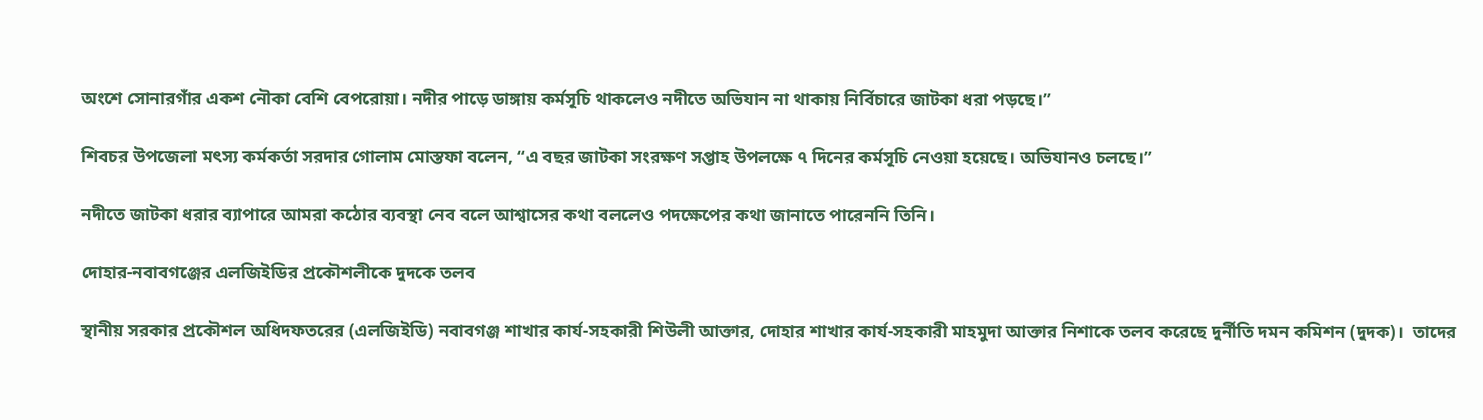অংশে সোনারগাঁর একশ নৌকা বেশি বেপরোয়া। নদীর পাড়ে ডাঙ্গায় কর্মসূচি থাকলেও নদীতে অভিযান না থাকায় নির্বিচারে জাটকা ধরা পড়ছে।”

শিবচর উপজেলা মৎস্য কর্মকর্তা সরদার গোলাম মোস্তফা বলেন, “এ বছর জাটকা সংরক্ষণ সপ্তাহ উপলক্ষে ৭ দিনের কর্মসূচি নেওয়া হয়েছে। অভিযানও চলছে।”

নদীতে জাটকা ধরার ব্যাপারে আমরা কঠোর ব্যবস্থা নেব বলে আশ্বাসের কথা বললেও পদক্ষেপের কথা জানাতে পারেননি তিনি।

দোহার-নবাবগঞ্জের এলজিইডির প্রকৌশলীকে দুদকে তলব

স্থানীয় সরকার প্রকৌশল অধিদফতরের (এলজিইডি) নবাবগঞ্জ শাখার কার্য-সহকারী শিউলী আক্তার, দোহার শাখার কার্য-সহকারী মাহমুদা আক্তার নিশাকে তলব করেছে দুর্নীতি দমন কমিশন (দুদক)।  তাদের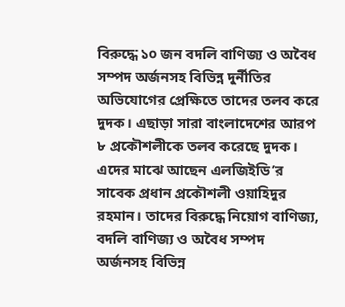বিরুদ্ধে ১০ জন বদলি বাণিজ্য ও অবৈধ সম্পদ অর্জনসহ বিভিন্ন দুর্নীতির অভিযোগের প্রেক্ষিতে তাদের তলব করে দুদক। এছাড়া সারা বাংলাদেশের আরপ ৮ প্রকৌশলীকে তলব করেছে দুদক। এদের মাঝে আছেন এলজিইডি’র সাবেক প্রধান প্রকৌশলী ওয়াহিদুর রহমান। তাদের বিরুদ্ধে নিয়োগ বাণিজ্য, বদলি বাণিজ্য ও অবৈধ সম্পদ অর্জনসহ বিভিন্ন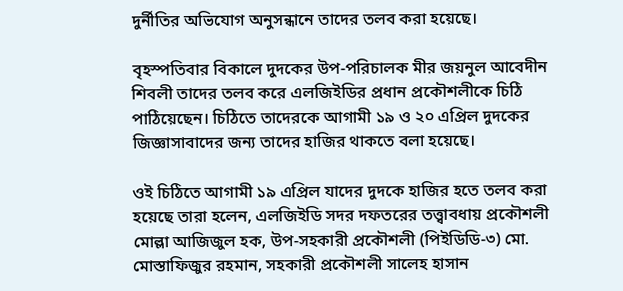দুর্নীতির অভিযোগ অনুসন্ধানে তাদের তলব করা হয়েছে।

বৃহস্পতিবার বিকালে দুদকের উপ-পরিচালক মীর জয়নুল আবেদীন শিবলী তাদের তলব করে এলজিইডির প্রধান প্রকৌশলীকে চিঠি পাঠিয়েছেন। চিঠিতে তাদেরকে আগামী ১৯ ও ২০ এপ্রিল দুদকের জিজ্ঞাসাবাদের জন্য তাদের হাজির থাকতে বলা হয়েছে।

ওই চিঠিতে আগামী ১৯ এপ্রিল যাদের দুদকে হাজির হতে তলব করা হয়েছে তারা হলেন, এলজিইডি সদর দফতরের তত্ত্বাবধায় প্রকৌশলী মোল্লা আজিজুল হক, উপ-সহকারী প্রকৌশলী (পিইডিডি-৩) মো. মোস্তাফিজুর রহমান, সহকারী প্রকৌশলী সালেহ হাসান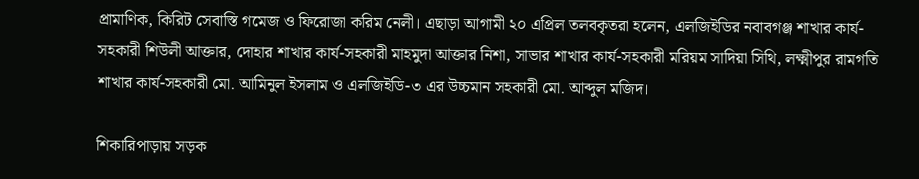প্রামাণিক, কিরিট সেবাস্তি গমেজ ও ফিরোজা করিম নেলী। এছাড়া আগামী ২০ এপ্রিল তলবকৃতরা হলেন, এলজিইডির নবাবগঞ্জ শাখার কার্য-সহকারী শিউলী আক্তার, দোহার শাখার কার্য-সহকারী মাহমুদা আক্তার নিশা, সাভার শাখার কার্য-সহকারী মরিয়ম সাদিয়া সিথি, লক্ষ্মীপুর রামগতি শাখার কার্য-সহকারী মো. আমিনুল ইসলাম ও এলজিইডি-৩ এর উচ্চমান সহকারী মো. আব্দুল মজিদ।

শিকারিপাড়ায় সড়ক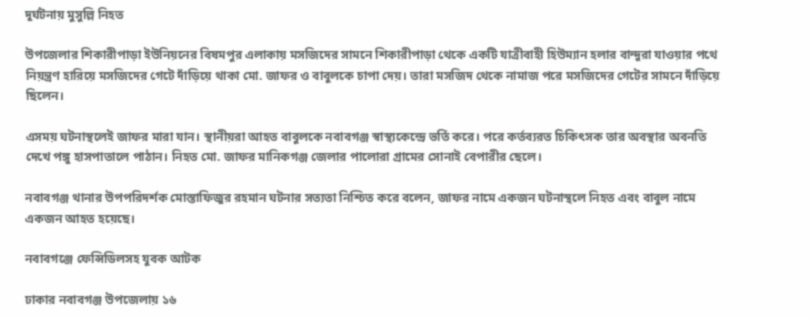দুর্ঘটনায় মুসুল্লি নিহত

উপজেলার শিকারীপাড়া ইউনিয়নের বিষমপুর এলাকায় মসজিদের সামনে শিকারীপাড়া থেকে একটি যাত্রীবাহী হিউম্যান হলার বান্দুরা যাওয়ার পথে নিয়ন্ত্রণ হারিয়ে মসজিদের গেটে দাঁড়িয়ে থাকা মো. জাফর ও বাবুলকে চাপা দেয়। তারা মসজিদ থেকে নামাজ পরে মসজিদের গেটের সামনে দাঁড়িয়ে ছিলেন।

এসময় ঘটনাস্থলেই জাফর মারা যান। স্থানীয়রা আহত বাবুলকে নবাবগঞ্জ স্বাস্থ্যকেন্দ্রে ভর্তি করে। পরে কর্তব্যরত চিকিৎসক তার অবস্থার অবনতি দেখে পঙ্গু হাসপাতালে পাঠান। নিহত মো. জাফর মানিকগঞ্জ জেলার পালোরা গ্রামের সোনাই বেপারীর ছেলে।

নবাবগঞ্জ থানার উপপরিদর্শক মোস্তাফিজুর রহমান ঘটনার সত্যতা নিশ্চিত করে বলেন, জাফর নামে একজন ঘটনাস্থলে নিহত এবং বাবুল নামে একজন আহত হয়েছে।

নবাবগঞ্জে ফেন্সিডিলসহ যুবক আটক

ঢাকার নবাবগঞ্জ উপজেলায় ১৬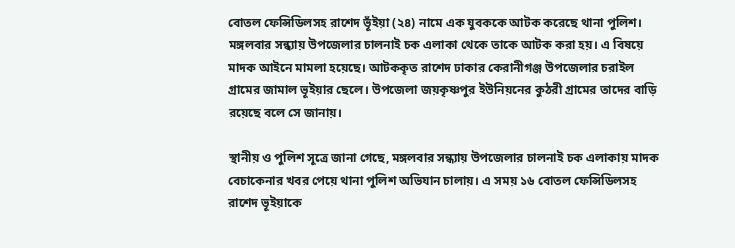বোতল ফেন্সিডিলসহ রাশেদ ভূঁইয়া (২৪) নামে এক যুবককে আটক করেছে থানা পুলিশ। মঙ্গলবার সন্ধ্যায় উপজেলার চালনাই চক এলাকা থেকে তাকে আটক করা হয়। এ বিষয়ে মাদক আইনে মামলা হয়েছে। আটককৃত রাশেদ ঢাকার কেরানীগঞ্জ উপজেলার চরাইল গ্রামের জামাল ভূইয়ার ছেলে। উপজেলা জয়কৃষ্ণপুর ইউনিয়নের কুঠরী গ্রামের তাদের বাড়ি রয়েছে বলে সে জানায়।

স্থানীয় ও পুলিশ সূত্রে জানা গেছে, মঙ্গলবার সন্ধ্যায় উপজেলার চালনাই চক এলাকায় মাদক বেচাকেনার খবর পেয়ে থানা পুলিশ অভিযান চালায়। এ সময় ১৬ বোতল ফেন্সিডিলসহ রাশেদ ভূইয়াকে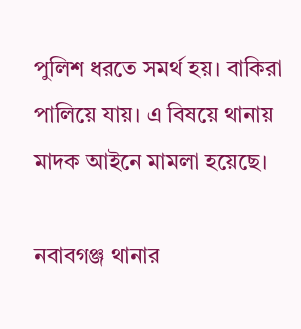পুলিশ ধরতে সমর্থ হয়। বাকিরা পালিয়ে যায়। এ বিষয়ে থানায় মাদক আইনে মামলা হয়েছে।

নবাবগঞ্জ থানার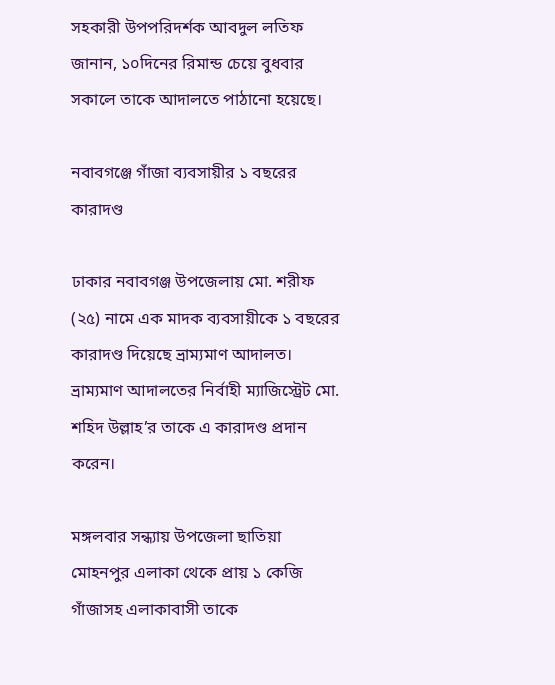সহকারী উপপরিদর্শক আবদুল লতিফ জানান, ১০দিনের রিমান্ড চেয়ে বুধবার সকালে তাকে আদালতে পাঠানো হয়েছে।

নবাবগঞ্জে গাঁজা ব্যবসায়ীর ১ বছরের কারাদণ্ড

ঢাকার নবাবগঞ্জ উপজেলায় মো. শরীফ (২৫) নামে এক মাদক ব্যবসায়ীকে ১ বছরের কারাদণ্ড দিয়েছে ভ্রাম্যমাণ আদালত। ভ্রাম্যমাণ আদালতের নির্বাহী ম্যাজিস্ট্রেট মো. শহিদ উল্লাহ’র তাকে এ কারাদণ্ড প্রদান করেন।

মঙ্গলবার সন্ধ্যায় উপজেলা ছাতিয়া মোহনপুর এলাকা থেকে প্রায় ১ কেজি গাঁজাসহ এলাকাবাসী তাকে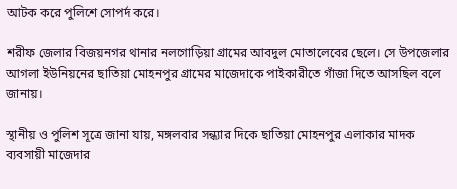আটক করে পুলিশে সোপর্দ করে।

শরীফ জেলার বিজয়নগর থানার নলগোড়িয়া গ্রামের আবদুল মোতালেবের ছেলে। সে উপজেলার আগলা ইউনিয়নের ছাতিয়া মোহনপুর গ্রামের মাজেদাকে পাইকারীতে গাঁজা দিতে আসছিল বলে জানায়।

স্থানীয় ও পুলিশ সূত্রে জানা যায়, মঙ্গলবার সন্ধ্যার দিকে ছাতিয়া মোহনপুর এলাকার মাদক ব্যবসায়ী মাজেদার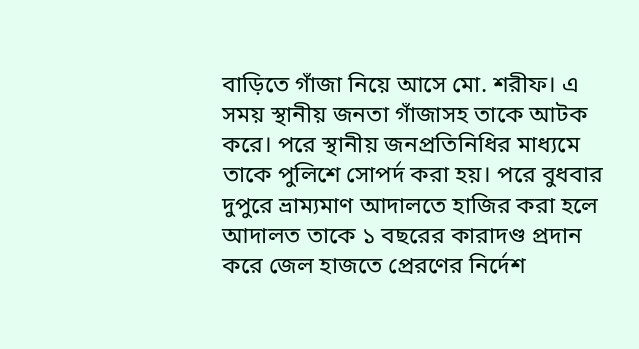বাড়িতে গাঁজা নিয়ে আসে মো. শরীফ। এ সময় স্থানীয় জনতা গাঁজাসহ তাকে আটক করে। পরে স্থানীয় জনপ্রতিনিধির মাধ্যমে তাকে পুলিশে সোপর্দ করা হয়। পরে বুধবার দুপুরে ভ্রাম্যমাণ আদালতে হাজির করা হলে আদালত তাকে ১ বছরের কারাদণ্ড প্রদান করে জেল হাজতে প্রেরণের নির্দেশ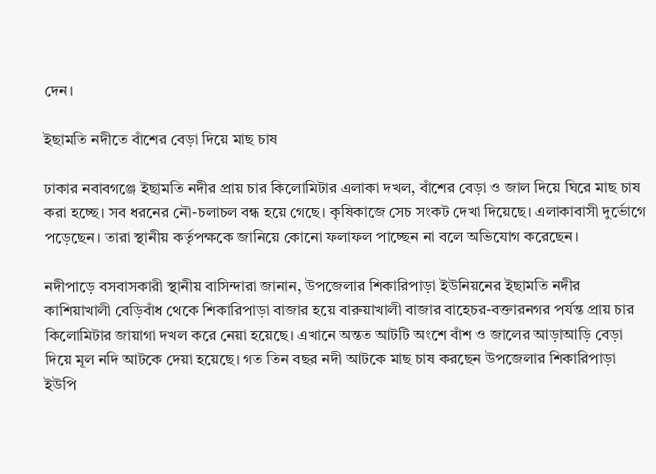দেন।

ইছামতি নদীতে বাঁশের বেড়া দিয়ে মাছ চাষ

ঢাকার নবাবগঞ্জে ইছামতি নদীর প্রায় চার কিলোমিটার এলাকা দখল, বাঁশের বেড়া ও জাল দিয়ে ঘিরে মাছ চাষ করা হচ্ছে। সব ধরনের নৌ-চলাচল বন্ধ হয়ে গেছে। কৃষিকাজে সেচ সংকট দেখা দিয়েছে। এলাকাবাসী দুর্ভোগে পড়েছেন। তারা স্থানীয় কর্তৃপক্ষকে জানিয়ে কোনো ফলাফল পাচ্ছেন না বলে অভিযোগ করেছেন।

নদীপাড়ে বসবাসকারী স্থানীয় বাসিন্দারা জানান, উপজেলার শিকারিপাড়া ইউনিয়নের ইছামতি নদীর কাশিয়াখালী বেড়িবাঁধ থেকে শিকারিপাড়া বাজার হয়ে বারুয়াখালী বাজার বাহেচর-বক্তারনগর পর্যন্ত প্রায় চার কিলোমিটার জায়াগা দখল করে নেয়া হয়েছে। এখানে অন্তত আটটি অংশে বাঁশ ও জালের আড়াআড়ি বেড়া দিয়ে মূল নদি আটকে দেয়া হয়েছে। গত তিন বছর নদী আটকে মাছ চাষ করছেন উপজেলার শিকারিপাড়া ইউপি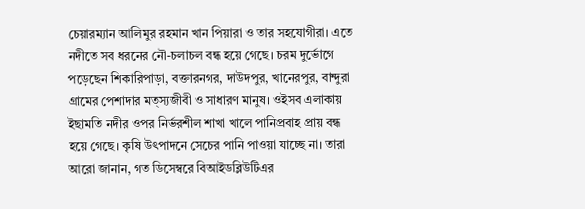চেয়ারম্যান আলিমুর রহমান খান পিয়ারা ও তার সহযোগীরা। এতে নদীতে সব ধরনের নৌ-চলাচল বন্ধ হয়ে গেছে। চরম দুর্ভোগে পড়েছেন শিকারিপাড়া, বক্তারনগর, দাউদপুর, খানেরপুর, বান্দুরা গ্রামের পেশাদার মত্স্যজীবী ও সাধারণ মানুষ। ওইসব এলাকায় ইছামতি নদীর ওপর নির্ভরশীল শাখা খালে পানিপ্রবাহ প্রায় বন্ধ হয়ে গেছে। কৃষি উৎপাদনে সেচের পানি পাওয়া যাচ্ছে না। তারা আরো জানান, গত ডিসেম্বরে বিআইডব্লিউটিএর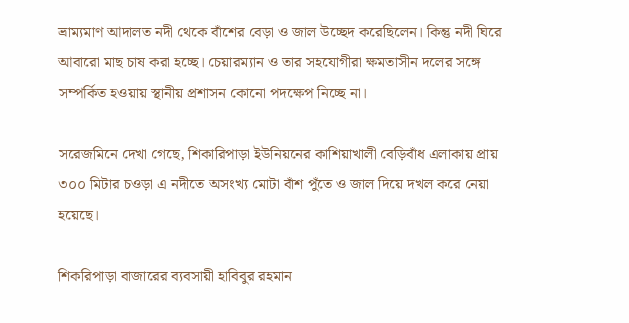ভ্রাম্যমাণ আদালত নদী থেকে বাঁশের বেড়া ও জাল উচ্ছেদ করেছিলেন। কিন্তু নদী ঘিরে আবারো মাছ চাষ করা হচ্ছে। চেয়ারম্যান ও তার সহযোগীরা ক্ষমতাসীন দলের সঙ্গে সম্পর্কিত হওয়ায় স্থানীয় প্রশাসন কোনো পদক্ষেপ নিচ্ছে না।

সরেজমিনে দেখা গেছে, শিকারিপাড়া ইউনিয়নের কাশিয়াখালী বেড়িবাঁধ এলাকায় প্রায় ৩০০ মিটার চওড়া এ নদীতে অসংখ্য মোটা বাঁশ পুঁতে ও জাল দিয়ে দখল করে নেয়া হয়েছে।

শিকরিপাড়া বাজারের ব্যবসায়ী হাবিবুর রহমান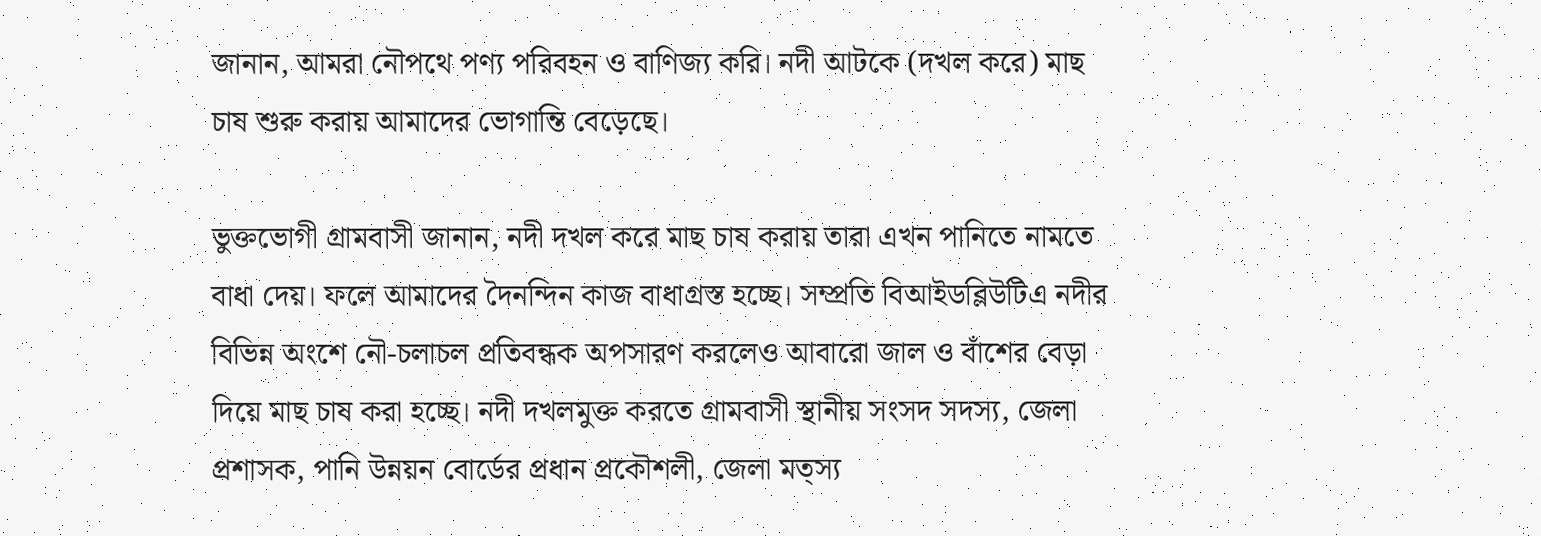জানান, আমরা নৌপথে পণ্য পরিবহন ও বাণিজ্য করি। নদী আটকে (দখল করে) মাছ চাষ শুরু করায় আমাদের ভোগান্তি বেড়েছে।

ভুক্তভোগী গ্রামবাসী জানান, নদী দখল করে মাছ চাষ করায় তারা এখন পানিতে নামতে বাধা দেয়। ফলে আমাদের দৈনন্দিন কাজ বাধাগ্রস্ত হচ্ছে। সম্প্রতি বিআইডব্লিউটিএ নদীর বিভিন্ন অংশে নৌ-চলাচল প্রতিবন্ধক অপসারণ করলেও আবারো জাল ও বাঁশের বেড়া দিয়ে মাছ চাষ করা হচ্ছে। নদী দখলমুক্ত করতে গ্রামবাসী স্থানীয় সংসদ সদস্য, জেলা প্রশাসক, পানি উন্নয়ন বোর্ডের প্রধান প্রকৌশলী, জেলা মত্স্য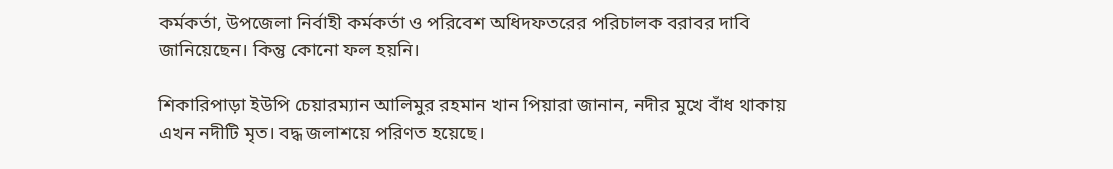কর্মকর্তা, উপজেলা নির্বাহী কর্মকর্তা ও পরিবেশ অধিদফতরের পরিচালক বরাবর দাবি জানিয়েছেন। কিন্তু কোনো ফল হয়নি।

শিকারিপাড়া ইউপি চেয়ারম্যান আলিমুর রহমান খান পিয়ারা জানান, নদীর মুখে বাঁধ থাকায় এখন নদীটি মৃত। বদ্ধ জলাশয়ে পরিণত হয়েছে।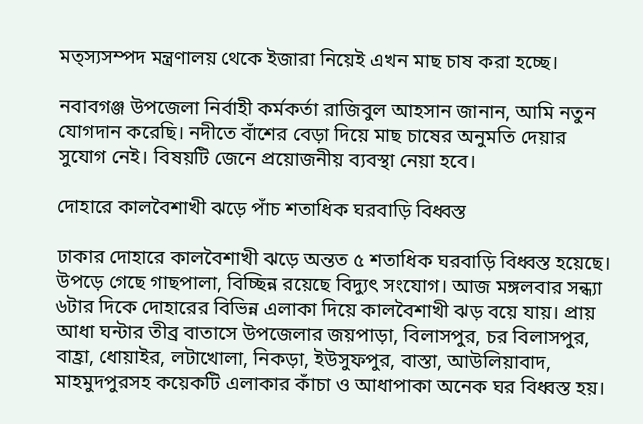মত্স্যসম্পদ মন্ত্রণালয় থেকে ইজারা নিয়েই এখন মাছ চাষ করা হচ্ছে।

নবাবগঞ্জ উপজেলা নির্বাহী কর্মকর্তা রাজিবুল আহসান জানান, আমি নতুন যোগদান করেছি। নদীতে বাঁশের বেড়া দিয়ে মাছ চাষের অনুমতি দেয়ার সুযোগ নেই। বিষয়টি জেনে প্রয়োজনীয় ব্যবস্থা নেয়া হবে।

দোহারে কালবৈশাখী ঝড়ে পাঁচ শতাধিক ঘরবাড়ি বিধ্বস্ত

ঢাকার দোহারে কালবৈশাখী ঝড়ে অন্তত ৫ শতাধিক ঘরবাড়ি বিধ্বস্ত হয়েছে। উপড়ে গেছে গাছপালা, বিচ্ছিন্ন রয়েছে বিদ্যুৎ সংযোগ। আজ মঙ্গলবার সন্ধ্যা ৬টার দিকে দোহারের বিভিন্ন এলাকা দিয়ে কালবৈশাখী ঝড় বয়ে যায়। প্রায় আধা ঘন্টার তীব্র বাতাসে উপজেলার জয়পাড়া, বিলাসপুর, চর বিলাসপুর, বাহ্রা, ধোয়াইর, লটাখোলা, নিকড়া, ইউসুফপুর, বাস্তা, আউলিয়াবাদ, মাহমুদপুরসহ কয়েকটি এলাকার কাঁচা ও আধাপাকা অনেক ঘর বিধ্বস্ত হয়।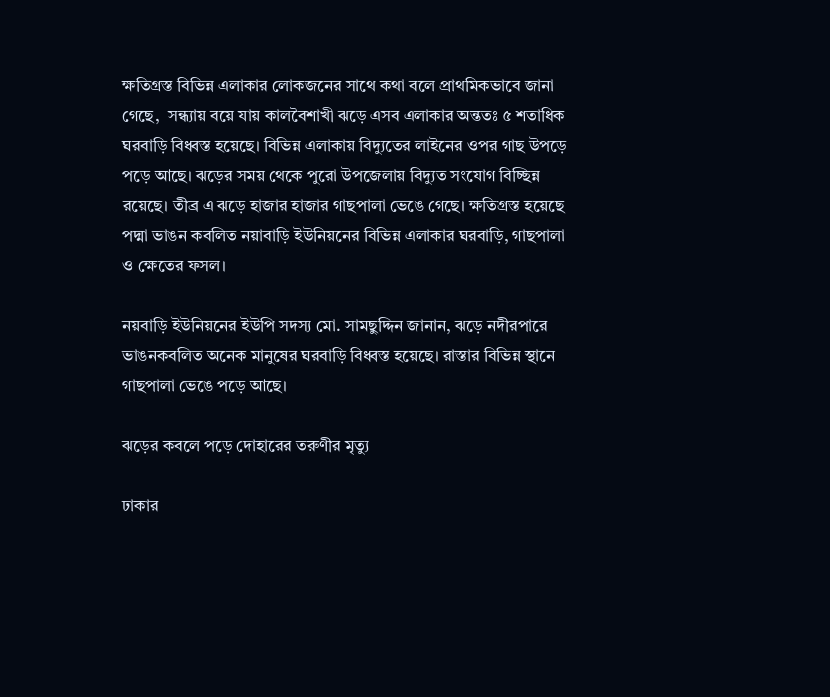ক্ষতিগ্রস্ত বিভিন্ন এলাকার লোকজনের সাথে কথা বলে প্রাথমিকভাবে জানা গেছে,  সন্ধ্যায় বয়ে যায় কালবৈশাখী ঝড়ে এসব এলাকার অন্ততঃ ৫ শতাধিক ঘরবাড়ি বিধ্বস্ত হয়েছে। বিভিন্ন এলাকায় বিদ্যুতের লাইনের ওপর গাছ উপড়ে পড়ে আছে। ঝড়ের সময় থেকে পুরো উপজেলায় বিদ্যুত সংযোগ বিচ্ছিন্ন রয়েছে। তীব্র এ ঝড়ে হাজার হাজার গাছপালা ভেঙে গেছে। ক্ষতিগ্রস্ত হয়েছে পদ্মা ভাঙন কবলিত নয়াবাড়ি ইউনিয়নের বিভিন্ন এলাকার ঘরবাড়ি, গাছপালা ও ক্ষেতের ফসল।

নয়বাড়ি ইউনিয়নের ইউপি সদস্য মো. সামছুদ্দিন জানান, ঝড়ে নদীরপারে ভাঙনকবলিত অনেক মানুষের ঘরবাড়ি বিধ্বস্ত হয়েছে। রাস্তার বিভিন্ন স্থানে গাছপালা ভেঙে পড়ে আছে।

ঝড়ের কবলে পড়ে দোহারের তরুণীর মৃত্যু

ঢাকার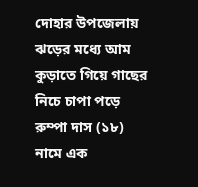দোহার উপজেলায় ঝড়ের মধ্যে আম কুড়াতে গিয়ে গাছের নিচে চাপা পড়ে রুম্পা দাস (১৮) নামে এক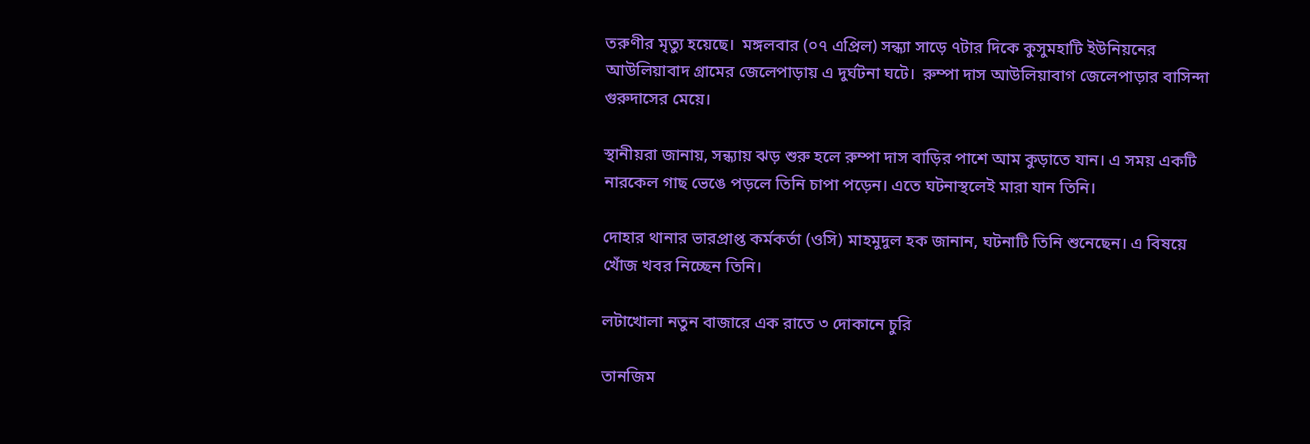তরুণীর মৃত্যু হয়েছে।  মঙ্গলবার (০৭ এপ্রিল) সন্ধ্যা সাড়ে ৭টার দিকে কুসুমহাটি ইউনিয়নের আউলিয়াবাদ গ্রামের জেলেপাড়ায় এ দুর্ঘটনা ঘটে।  রুম্পা দাস আউলিয়াবাগ জেলেপাড়ার বাসিন্দা গুরুদাসের মেয়ে।

স্থানীয়রা জানায়, সন্ধ্যায় ঝড় শুরু হলে রুম্পা দাস বাড়ির পাশে আম কুড়াতে যান। এ সময় একটি নারকেল গাছ ভেঙে পড়লে তিনি চাপা পড়েন। এতে ঘটনাস্থলেই মারা যান তিনি।

দোহার থানার ভারপ্রাপ্ত কর্মকর্তা (ওসি) মাহমুদুল হক জানান, ঘটনাটি তিনি শুনেছেন। এ বিষয়ে খোঁজ খবর নিচ্ছেন তিনি।

লটাখোলা নতুন বাজারে এক রাতে ৩ দোকানে চুরি

তানজিম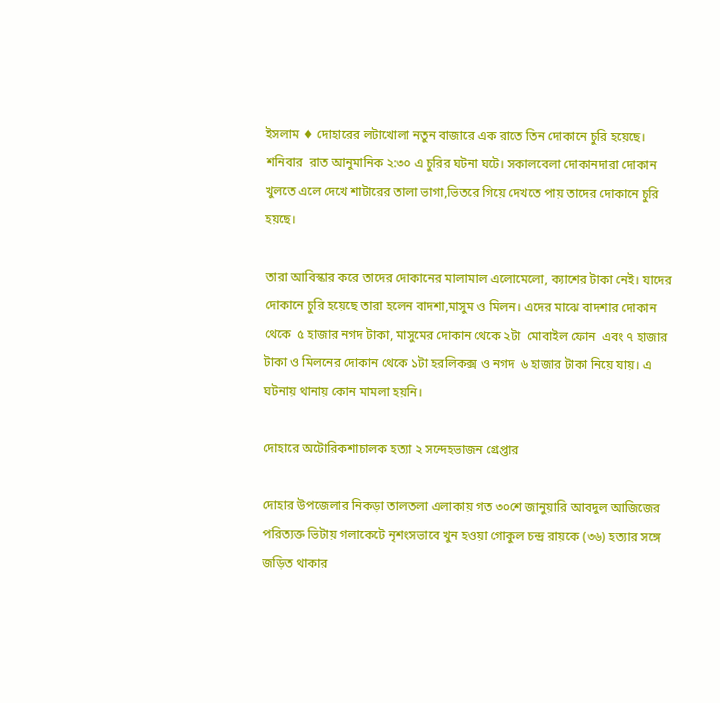ইসলাম ♦ দোহারের লটাখোলা নতুন বাজারে এক রাতে তিন দোকানে চুরি হয়েছে। শনিবার  রাত আনুমানিক ২:৩০ এ চুরির ঘটনা ঘটে। সকালবেলা দোকানদারা দোকান খুলতে এলে দেখে শাটারের তালা ভাগা,ভিতরে গিয়ে দেখতে পায় তাদের দোকানে চুরি হয়ছে।

তারা আবিস্কার করে তাদের দোকানের মালামাল এলোমেলো, ক্যাশের টাকা নেই। যাদের দোকানে চুরি হয়েছে তারা হলেন বাদশা,মাসুম ও মিলন। এদের মাঝে বাদশার দোকান থেকে  ৫ হাজার নগদ টাকা, মাসুমের দোকান থেকে ২টা  মোবাইল ফোন  এবং ৭ হাজার টাকা ও মিলনের দোকান থেকে ১টা হরলিকক্স ও নগদ  ৬ হাজার টাকা নিয়ে যায়। এ ঘটনায় থানায় কোন মামলা হয়নি।

দোহারে অটোরিকশাচালক হত্যা ২ সন্দেহভাজন গ্রেপ্তার

দোহার উপজেলার নিকড়া তালতলা এলাকায় গত ৩০শে জানুয়ারি আবদুল আজিজের পরিত্যক্ত ভিটায় গলাকেটে নৃশংসভাবে খুন হওয়া গোকুল চন্দ্র রায়কে (৩৬) হত্যার সঙ্গে জড়িত থাকার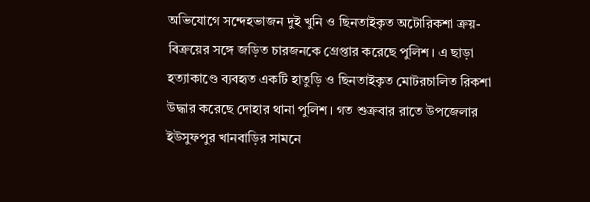অভিযোগে সন্দেহভাজন দুই খুনি ও ছিনতাইকৃত অটোরিকশা ক্রয়-বিক্রয়ের সঙ্গে জড়িত চারজনকে গ্রেপ্তার করেছে পুলিশ। এ ছাড়া হত্যাকাণ্ডে ব্যবহৃত একটি হাতুড়ি ও ছিনতাইকৃত মোটরচালিত রিকশা উদ্ধার করেছে দোহার থানা পুলিশ। গত শুক্রবার রাতে উপজেলার ইউসুফপুর খানবাড়ির সামনে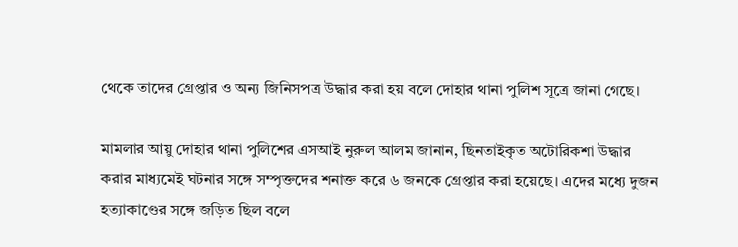থেকে তাদের গ্রেপ্তার ও অন্য জিনিসপত্র উদ্ধার করা হয় বলে দোহার থানা পুলিশ সূত্রে জানা গেছে।

মামলার আয়ু দোহার থানা পুলিশের এসআই নুরুল আলম জানান, ছিনতাইকৃত অটোরিকশা উদ্ধার করার মাধ্যমেই ঘটনার সঙ্গে সম্পৃক্তদের শনাক্ত করে ৬ জনকে গ্রেপ্তার করা হয়েছে। এদের মধ্যে দুজন হত্যাকাণ্ডের সঙ্গে জড়িত ছিল বলে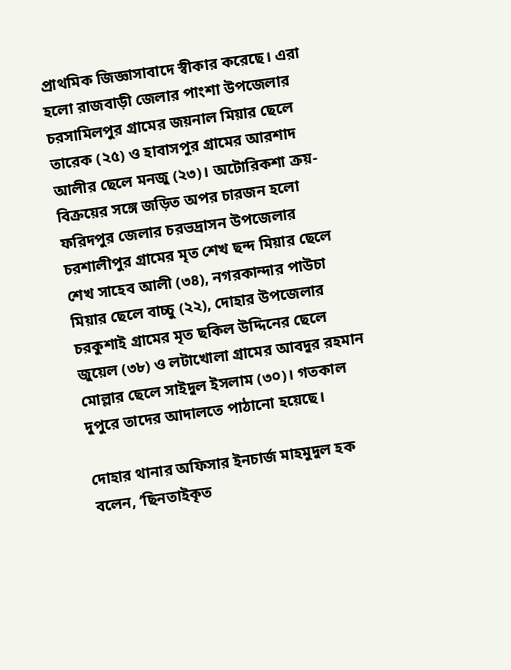প্রাথমিক জিজ্ঞাসাবাদে স্বীকার করেছে। এরা হলো রাজবাড়ী জেলার পাংশা উপজেলার চরসামিলপুর গ্রামের জয়নাল মিয়ার ছেলে তারেক (২৫) ও হাবাসপুর গ্রামের আরশাদ আলীর ছেলে মনজু (২৩)। অটোরিকশা ক্রয়-বিক্রয়ের সঙ্গে জড়িত অপর চারজন হলো ফরিদপুর জেলার চরভদ্রাসন উপজেলার চরশালীপুর গ্রামের মৃত শেখ ছন্দ মিয়ার ছেলে শেখ সাহেব আলী (৩৪), নগরকান্দার পাউচা মিয়ার ছেলে বাচ্চু (২২), দোহার উপজেলার চরকুশাই গ্রামের মৃত ছকিল উদ্দিনের ছেলে জুয়েল (৩৮) ও লটাখোলা গ্রামের আবদুর রহমান মোল্লার ছেলে সাইদুল ইসলাম (৩০)। গতকাল দুপুরে তাদের আদালতে পাঠানো হয়েছে।

দোহার থানার অফিসার ইনচার্জ মাহমুদুল হক বলেন, ‘ছিনতাইকৃত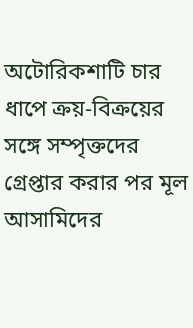অটোরিকশাটি চার ধাপে ক্রয়-বিক্রয়ের সঙ্গে সম্পৃক্তদের গ্রেপ্তার করার পর মূল আসামিদের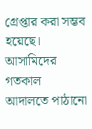গ্রেপ্তার করা সম্ভব হয়েছে। আসামিদের গতকাল আদালতে পাঠানো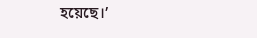হয়েছে।’